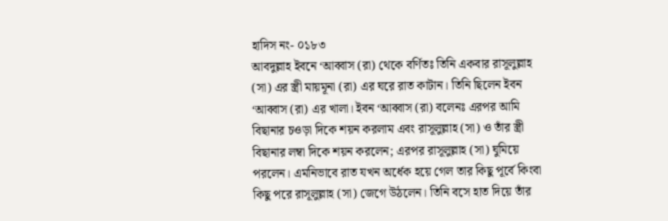হাদিস নং- ০১৮৩
আবদুল্লাহ ইবনে ‘আব্বাস (রা) থেকে বর্ণিতঃ তিনি একবার রাসূলুল্লাহ (সা) এর স্ত্রী মায়মূনা (রা) এর ঘরে রাত কাটান। তিনি ছিলেন ইবন ‘আব্বাস (রা) এর খালা। ইবন ‘আব্বাস (রা) বলেনঃ এরপর আমি বিছানার চওড়া দিকে শয়ন করলাম এবং রাসূলুল্লাহ (সা) ও তাঁর স্ত্রী বিছানার লম্বা দিকে শয়ন করলেন; এরপর রাসূলুল্লাহ (সা) ঘুমিয়ে পরলেন। এমনিভাবে রাত যখন অর্ধেক হয়ে গেল তার কিছু পূর্বে কিংবা কিছু পরে রাসূলুল্লাহ (সা) জেগে উঠলেন। তিনি বসে হাত দিয়ে তাঁর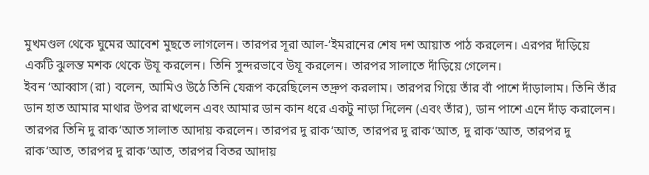মুখমণ্ডল থেকে ঘুমের আবেশ মুছতে লাগলেন। তারপর সূরা আল-‘ইমরানের শেষ দশ আয়াত পাঠ করলেন। এরপর দাঁড়িয়ে একটি ঝুলন্ত মশক থেকে উযূ করলেন। তিনি সুন্দরভাবে উযূ করলেন। তারপর সালাতে দাঁড়িয়ে গেলেন।
ইবন ‘আব্বাস (রা) বলেন, আমিও উঠে তিনি যেরূপ করেছিলেন তদ্রুপ করলাম। তারপর গিয়ে তাঁর বাঁ পাশে দাঁড়ালাম। তিনি তাঁর ডান হাত আমার মাথার উপর রাখলেন এবং আমার ডান কান ধরে একটু নাড়া দিলেন (এবং তাঁর), ডান পাশে এনে দাঁড় করালেন। তারপর তিনি দু রাক‘আত সালাত আদায় করলেন। তারপর দু রাক‘আত, তারপর দু রাক‘আত, দু রাক‘আত, তারপর দু রাক‘আত, তারপর দু রাক‘আত, তারপর বিতর আদায়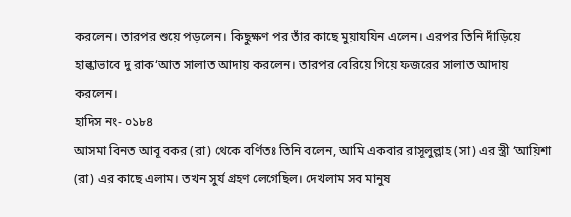করলেন। তারপর শুয়ে পড়লেন। কিছুক্ষণ পর তাঁর কাছে মুয়াযযিন এলেন। এরপর তিনি দাঁড়িয়ে হাল্কাভাবে দু রাক‘আত সালাত আদায় করলেন। তারপর বেরিয়ে গিয়ে ফজরের সালাত আদায় করলেন।
হাদিস নং- ০১৮৪
আসমা বিনত আবূ বকর (রা) থেকে বর্ণিতঃ তিনি বলেন, আমি একবার রাসূলুল্লাহ (সা) এর স্ত্রী ‘আয়িশা (রা) এর কাছে এলাম। তখন সুর্য গ্রহণ লেগেছিল। দেখলাম সব মানুষ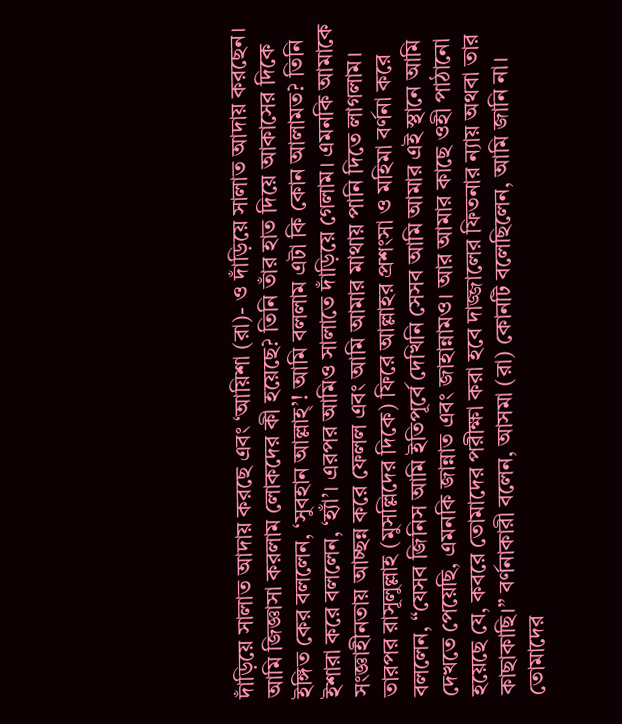দাঁড়িয়ে সালাত আদায় করছে এবং ‘আয়িশা (রা)- ও দাঁড়িয়ে সালাত আদায় করছেন। আমি জিজ্ঞাসা করলাম লোকদের কী হয়েছে? তিনি তাঁর হাত দিয়ে আকাসের দিকে ইঙ্গিত কের বললেন, ‘সুবহান আল্লাহ্’! আমি বললাম এটা কি কোন আলামত? তিনি ইশারা করে বললেন, ‘হ্যাঁ’। এরপর আমিও সালাতে দাঁড়িয়ে গেলাম। এমনকি আমাকে সংজ্ঞাহীনতায় আচ্ছন্ন করে ফেলল এবং আমি আমার মাথায় পানি দিতে লাগলাম। তারপর রাসূলুল্লাহ (মুসল্লিদের দিকে) ফিরে আল্লাহর প্রশংসা ও মহিমা বর্ণনা করে বললেন, “যেসব জিনিস আমি ইতিপূর্বে দেখিনি সেসব আমি আমার এই স্থানে আমি দেখতে পেয়েছি, এমনকি জান্নাত এবং জাহান্নামও। আর আমার কাছে ওহী পাঠানো হয়েছে যে, কবরে তোমাদের পরীক্ষা করা হবে দাজ্জালের ফিতনার ন্যায় অথবা তার কাছাকাছি।” বর্ণনাকারী বলেন, আসমা (রা) কোনটি বলেছিলেন, আমি জানি না। তোমাদের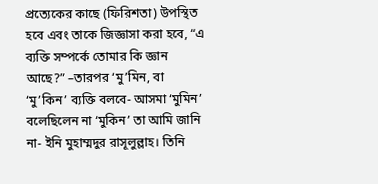প্রত্যেকের কাছে (ফিরিশতা) উপস্থিত হবে এবং তাকে জিজ্ঞাসা করা হবে, “এ ব্যক্তি সম্পর্কে তোমার কি জ্ঞান আছে?” –তারপর ‘মু’মিন, বা ‘মু’কিন’ ব্যক্তি বলবে- আসমা ‘মুমিন’ বলেছিলেন না ‘মুকিন’ তা আমি জানি না- ইনি মুহাম্মদুর রাসূলুল্লাহ। তিনি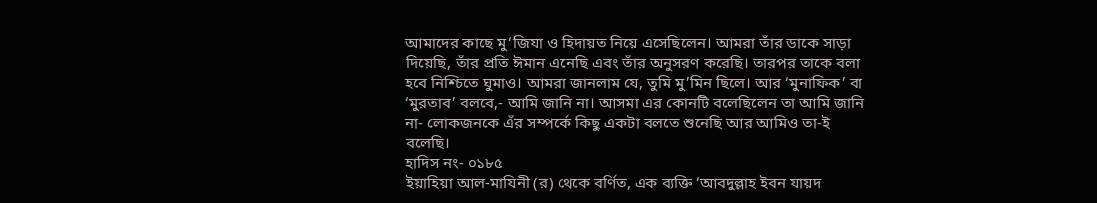আমাদের কাছে মু‘জিযা ও হিদায়ত নিয়ে এসেছিলেন। আমরা তাঁর ডাকে সাড়া দিয়েছি, তাঁর প্রতি ঈমান এনেছি এবং তাঁর অনুসরণ করেছি। তারপর তাকে বলা হবে নিশ্চিতে ঘুমাও। আমরা জানলাম যে, তুমি মু’মিন ছিলে। আর ‘মুনাফিক’ বা ‘মুরতাব’ বলবে,- আমি জানি না। আসমা এর কোনটি বলেছিলেন তা আমি জানি না- লোকজনকে এঁর সম্পর্কে কিছু একটা বলতে শুনেছি আর আমিও তা-ই বলেছি।
হাদিস নং- ০১৮৫
ইয়াহিয়া আল-মাযিনী (র) থেকে বর্ণিত, এক ব্যক্তি ‘আবদুল্লাহ ইবন যায়দ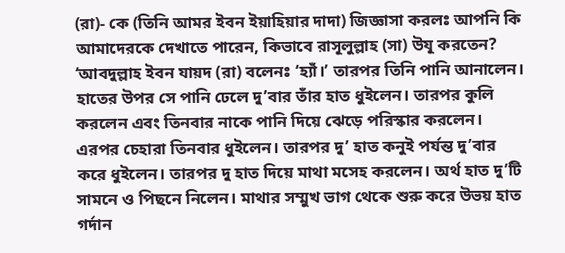(রা)- কে (তিনি আমর ইবন ইয়াহিয়ার দাদা) জিজ্ঞাসা করলঃ আপনি কি আমাদেরকে দেখাতে পারেন, কিভাবে রাসূলুল্লাহ (সা) উযূ করতেন? ‘আবদুল্লাহ ইবন যায়দ (রা) বলেনঃ ‘হ্যাঁ।’ তারপর তিনি পানি আনালেন। হাতের উপর সে পানি ঢেলে দু’বার তাঁর হাত ধুইলেন। তারপর কুলি করলেন এবং তিনবার নাকে পানি দিয়ে ঝেড়ে পরিস্কার করলেন। এরপর চেহারা তিনবার ধুইলেন। তারপর দু’ হাত কনুই পর্যন্ত দু’বার করে ধুইলেন। তারপর দু হাত দিয়ে মাথা মসেহ করলেন। অর্থ হাত দু’টি সামনে ও পিছনে নিলেন। মাথার সম্মুখ ভাগ থেকে শুরু করে উভয় হাত গর্দান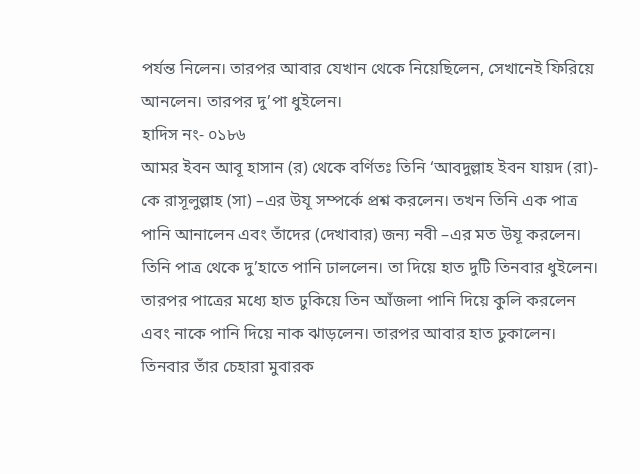পর্যন্ত নিলেন। তারপর আবার যেখান থেকে নিয়েছিলেন, সেখানেই ফিরিয়ে আনলেন। তারপর দু’পা ধুইলেন।
হাদিস নং- ০১৮৬
আমর ইবন আবূ হাসান (র) থেকে বর্ণিতঃ তিনি ‘আবদুল্লাহ ইবন যায়দ (রা)- কে রাসূলুল্লাহ (সা) –এর উযূ সম্পর্কে প্রশ্ন করলেন। তখন তিনি এক পাত্র পানি আনালেন এবং তাঁদের (দেখাবার) জন্য নবী –এর মত উযূ করলেন।
তিনি পাত্র থেকে দু’হাতে পানি ঢাললেন। তা দিয়ে হাত দুটি তিনবার ধুইলেন। তারপর পাত্রের মধ্যে হাত ঢুকিয়ে তিন আঁজলা পানি দিয়ে কুলি করলেন এবং নাকে পানি দিয়ে নাক ঝাড়লেন। তারপর আবার হাত ঢুকালেন। তিনবার তাঁর চেহারা মুবারক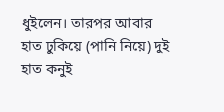ধুইলেন। তারপর আবার হাত ঢুকিয়ে (পানি নিয়ে) দুই হাত কনুই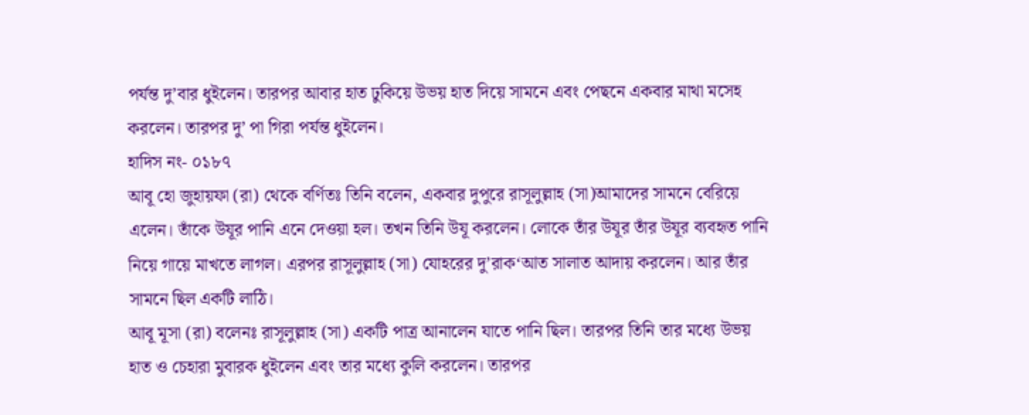পর্যন্ত দু’বার ধুইলেন। তারপর আবার হাত ঢুকিয়ে উভয় হাত দিয়ে সামনে এবং পেছনে একবার মাথা মসেহ করলেন। তারপর দু’ পা গিরা পর্যন্ত ধুইলেন।
হাদিস নং- ০১৮৭
আবূ হো জুহায়ফা (রা) থেকে বর্ণিতঃ তিনি বলেন, একবার দুপুরে রাসূলুল্লাহ (সা)আমাদের সামনে বেরিয়ে এলেন। তাঁকে উযূর পানি এনে দেওয়া হল। তখন তিনি উযূ করলেন। লোকে তাঁর উযূর তাঁর উযূর ব্যবহৃত পানি নিয়ে গায়ে মাখতে লাগল। এরপর রাসূলুল্লাহ (সা) যোহরের দু’রাক‘আত সালাত আদায় করলেন। আর তাঁর সামনে ছিল একটি লাঠি।
আবূ মূসা (রা) বলেনঃ রাসূলুল্লাহ (সা) একটি পাত্র আনালেন যাতে পানি ছিল। তারপর তিনি তার মধ্যে উভয় হাত ও চেহারা মুবারক ধুইলেন এবং তার মধ্যে কুলি করলেন। তারপর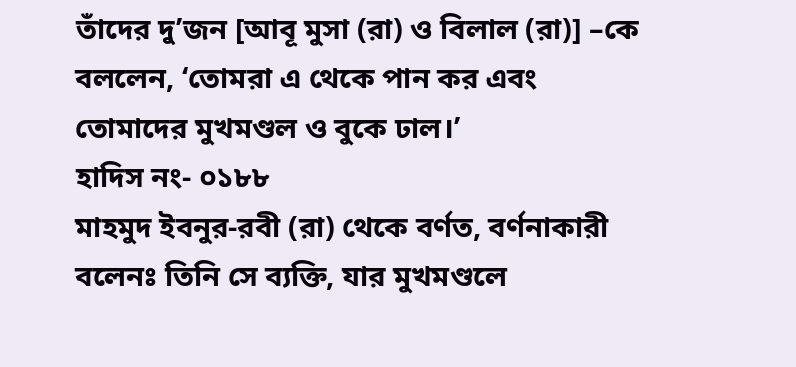তাঁদের দু’জন [আবূ মুসা (রা) ও বিলাল (রা)] –কে বললেন, ‘তোমরা এ থেকে পান কর এবং তোমাদের মুখমণ্ডল ও বুকে ঢাল।’
হাদিস নং- ০১৮৮
মাহমুদ ইবনুর-রবী (রা) থেকে বর্ণত, বর্ণনাকারী বলেনঃ তিনি সে ব্যক্তি, যার মুখমণ্ডলে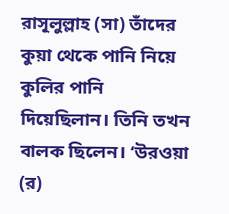রাসূলুল্লাহ (সা) তাঁদের কুয়া থেকে পানি নিয়ে কুলির পানি দিয়েছিলান। তিনি তখন বালক ছিলেন। ‘উরওয়া (র)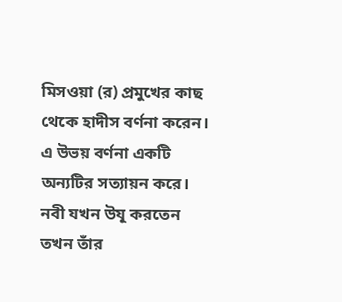মিসওয়া (র) প্রমুখের কাছ থেকে হাদীস বর্ণনা করেন। এ উভয় বর্ণনা একটি অন্যটির সত্যায়ন করে। নবী যখন উযূ করতেন তখন তাঁর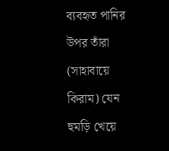ব্যবহৃত পানির উপর তাঁরা (সাহাবায়ে কিরাম) যেন হুমড়ি খেয়ে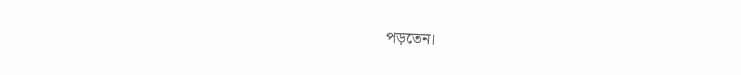পড়তেন।